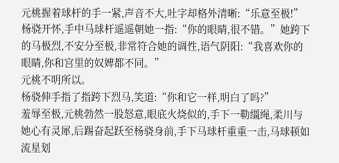元桃握着球杆的手一紧,声音不大,吐字却格外清晰:“乐意至极!”
杨骁开怀,手中马球杆遥遥朝她一指:“你的眼睛,很不错。”她跨下的马极烈,不安分至极,非常符合她的调性,语气阴阳:“我喜欢你的眼睛,你和宫里的奴婢都不同。”
元桃不明所以。
杨骁伸手指了指跨下烈马,笑道:“你和它一样,明白了吗?”
羞辱至极,元桃勃然一股怒意,眼底火烧似的,手下一勒缰绳,柔川与她心有灵犀,后踢奋起跃至杨骁身前,手下马球杆重重一击,马球顿如流星划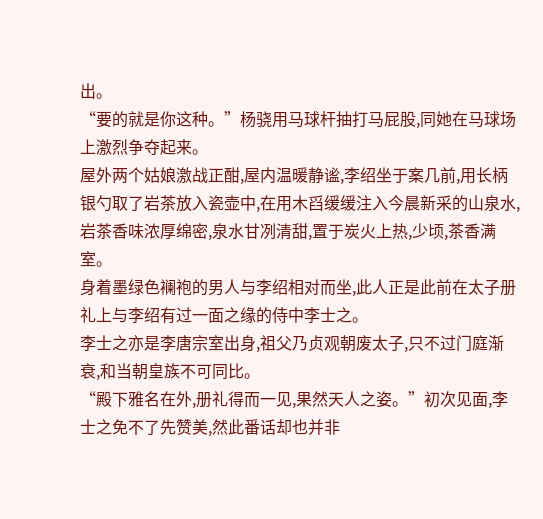出。
“要的就是你这种。”杨骁用马球杆抽打马屁股,同她在马球场上激烈争夺起来。
屋外两个姑娘激战正酣,屋内温暖静谧,李绍坐于案几前,用长柄银勺取了岩茶放入瓷壶中,在用木舀缓缓注入今晨新采的山泉水,岩茶香味浓厚绵密,泉水甘冽清甜,置于炭火上热,少顷,茶香满室。
身着墨绿色襕袍的男人与李绍相对而坐,此人正是此前在太子册礼上与李绍有过一面之缘的侍中李士之。
李士之亦是李唐宗室出身,祖父乃贞观朝废太子,只不过门庭渐衰,和当朝皇族不可同比。
“殿下雅名在外,册礼得而一见,果然天人之姿。”初次见面,李士之免不了先赞美,然此番话却也并非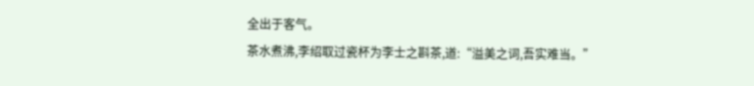全出于客气。
茶水煮沸,李绍取过瓷杯为李士之斟茶,道:“溢美之词,吾实难当。”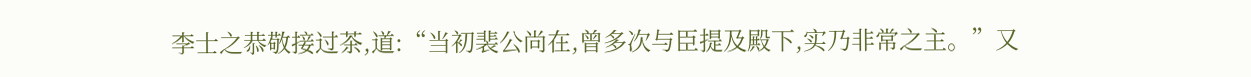李士之恭敬接过茶,道:“当初裴公尚在,曾多次与臣提及殿下,实乃非常之主。”又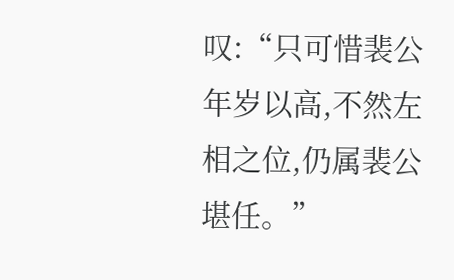叹:“只可惜裴公年岁以高,不然左相之位,仍属裴公堪任。”